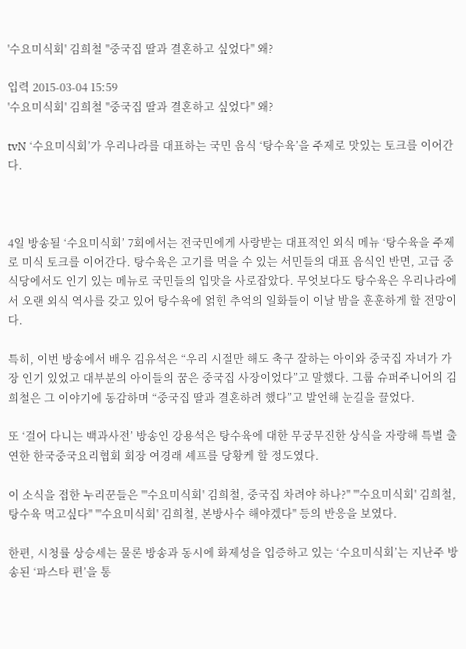'수요미식회' 김희철 "중국집 딸과 결혼하고 싶었다" 왜?

입력 2015-03-04 15:59
'수요미식회' 김희철 "중국집 딸과 결혼하고 싶었다" 왜?

tvN ‘수요미식회’가 우리나라를 대표하는 국민 음식 ‘탕수육’을 주제로 맛있는 토크를 이어간다.



4일 방송될 ‘수요미식회’ 7회에서는 전국민에게 사랑받는 대표적인 외식 메뉴 ‘탕수육을 주제로 미식 토크를 이어간다. 탕수육은 고기를 먹을 수 있는 서민들의 대표 음식인 반면, 고급 중식당에서도 인기 있는 메뉴로 국민들의 입맛을 사로잡았다. 무엇보다도 탕수육은 우리나라에서 오랜 외식 역사를 갖고 있어 탕수육에 얽힌 추억의 일화들이 이날 밤을 훈훈하게 할 전망이다.

특히, 이번 방송에서 배우 김유석은 “우리 시절만 해도 축구 잘하는 아이와 중국집 자녀가 가장 인기 있었고 대부분의 아이들의 꿈은 중국집 사장이었다”고 말했다. 그룹 슈퍼주니어의 김희철은 그 이야기에 동감하며 “중국집 딸과 결혼하려 했다”고 발언해 눈길을 끌었다.

또 ‘걸어 다니는 백과사전’ 방송인 강용석은 탕수육에 대한 무궁무진한 상식을 자랑해 특별 출연한 한국중국요리협회 회장 여경래 셰프를 당황케 할 정도였다.

이 소식을 접한 누리꾼들은 "'수요미식회' 김희철, 중국집 차려야 하나?" "'수요미식회' 김희철, 탕수육 먹고싶다" "'수요미식회' 김희철, 본방사수 해야겠다" 등의 반응을 보였다.

한편, 시청률 상승세는 물론 방송과 동시에 화제성을 입증하고 있는 ‘수요미식회’는 지난주 방송된 ‘파스타 편’을 통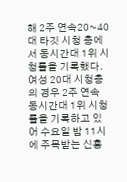해 2주 연속20~40대 타깃 시청 층에서 동시간대 1위 시청률을 기록했다. 여성 20대 시청층의 경우 2주 연속 동시간대 1위 시청률을 기록하고 있어 수요일 밤 11시에 주목받는 신흥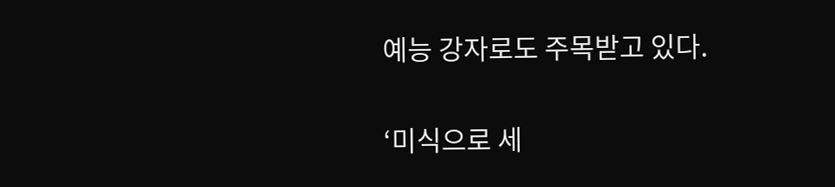예능 강자로도 주목받고 있다.

‘미식으로 세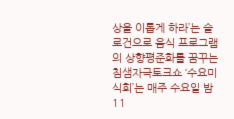상을 이롭게 하라’는 슬로건으로 음식 프로그램의 상향평준화를 꿈꾸는 침샘자극토크쇼 ‘수요미식회’는 매주 수요일 밤 11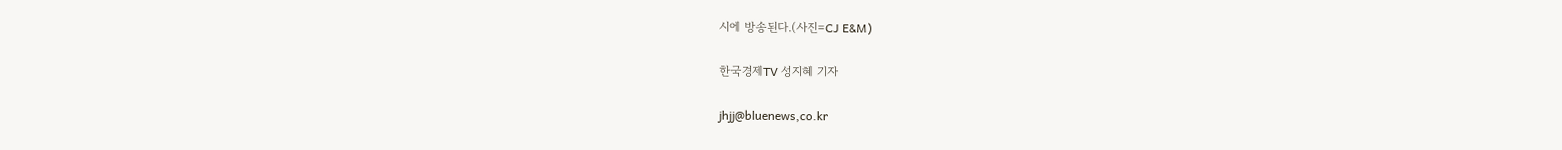시에 방송된다.(사진=CJ E&M)

한국경제TV 성지혜 기자

jhjj@bluenews,co.kr